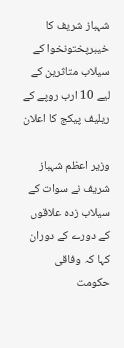شہباز شریف کا خیبرپختونخوا کے سیلاب متاثرین کے لیے 10 ارب روپے کے ریلیف پیکج کا اعلان

وزیر اعظم شہباز شریف نے سوات کے سیلاب زدہ علاقوں کے دورے کے دوران کہا کہ وفاقی حکومت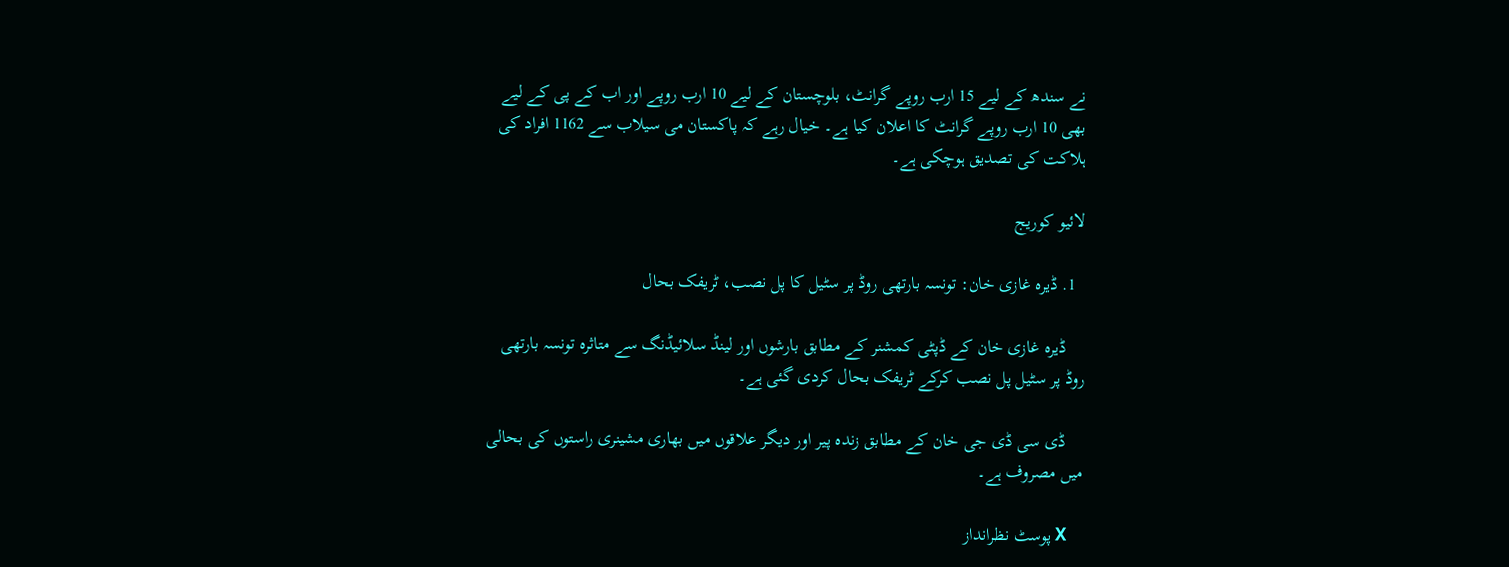نے سندھ کے لیے 15 ارب روپے گرانٹ، بلوچستان کے لیے 10 ارب روپے اور اب کے پی کے لیے بھی 10 ارب روپے گرانٹ کا اعلان کیا ہے۔ خیال رہے کہ پاکستان می سیلاب سے 1162 افراد کی ہلاکت کی تصدیق ہوچکی ہے۔

لائیو کوریج

  1. ڈیرہ غازی خان: تونسہ بارتھی روڈ پر سٹیل کا پل نصب، ٹریفک بحال

    ڈیرہ غازی خان کے ڈپٹی کمشنر کے مطابق بارشوں اور لینڈ سلائیڈنگ سے متاثرہ تونسہ بارتھی روڈ پر سٹیل پل نصب کرکے ٹریفک بحال کردی گئی ہے۔

    ڈی سی ڈی جی خان کے مطابق زندہ پیر اور دیگر علاقوں میں بھاری مشینری راستوں کی بحالی میں مصروف ہے۔

    X پوسٹ نظرانداز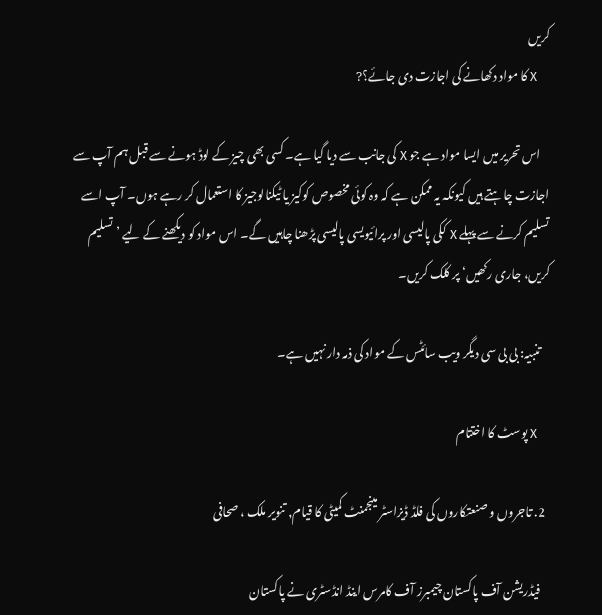کریں
    X کا مواد دکھانے کی اجازت دی جائے؟?

    اس تحریر میں ایسا مواد ہے جو X کی جانب سے دیا گیا ہے۔ کسی بھی چیز کے لوڈ ہونے سے قبل ہم آپ سے اجازت چاہتے ہیں کیونکہ یہ ممکن ہے کہ وہ کوئی مخصوص کوکیز یا ٹیکنالوجیز کا استعمال کر رہے ہوں۔ آپ اسے تسلیم کرنے سے پہلے X ککی پالیسی اور پرائیویسی پالیسی پڑھنا چاہیں گے۔ اس مواد کو دیکھنے کے لیے ’تسلیم کریں، جاری رکھیں‘ پر کلک کریں۔

    تنبیہ: بی بی سی دیگر ویب سائٹس کے مواد کی ذمہ دار نہیں ہے۔

    X پوسٹ کا اختتام

  2. تاجروں و صنعتکاروں کی فلڈ ڈیزاسٹر مینجمنٹ کمیٹی کا قیام, تنویر ملک ، صحافی

    فیڈریشن آف پاکستان چیمبرز آف کامرس اینڈ انڈسٹری نے پاکستان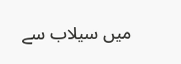میں سیلاب سے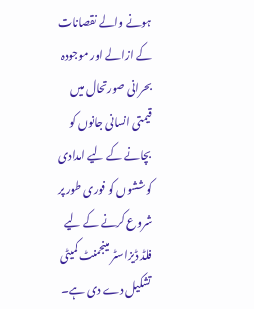ہونے والے نقصانات کے ازالے اور موجودہ بحرانی صورتحال میں قیمتی انسانی جانوں کو بچانے کے لیے امدادی کوششوں کو فوری طور پر شروع کرنے کے لیے فلڈ ڈیزاسٹر مینجمنٹ کمیٹی تشکیل دے دی ہے۔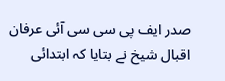صدر ایف پی سی سی آئی عرفان اقبال شیخ نے بتایا کہ ابتدائی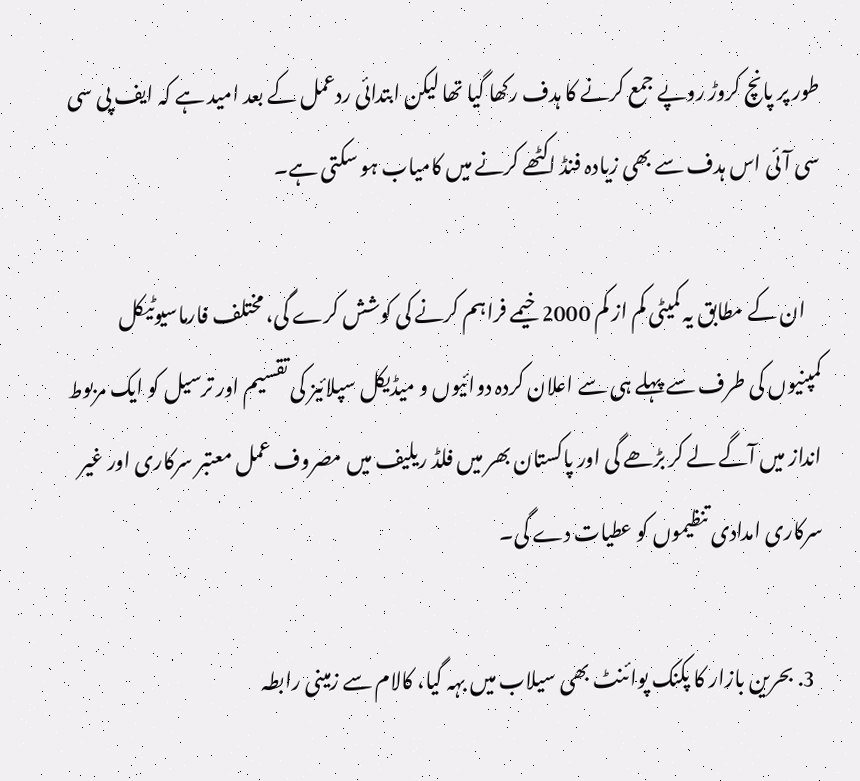طور پر پانچ کروڑ روپے جمع کرنے کا ہدف رکھا گیا تھا لیکن ابتدائی ردعمل کے بعد امید ہے کہ ایف پی سی سی آئی اس ہدف سے بھی زیادہ فنڈ اکٹھے کرنے میں کامیاب ہو سکتی ہے۔

    ان کے مطابق یہ کمیٹی کم از کم 2000 خیمے فراہم کرنے کی کوشش کرے گی، مختلف فارماسیوٹیکل کمپنیوں کی طرف سے پہلے ہی سے اعلان کردہ دوائیوں و میڈیکل سپلائیز کی تقسیم اور ترسیل کو ایک مربوط انداز میں آگے لے کر بڑھے گی اور پاکستان بھر میں فلڈ ریلیف میں مصروف عمل معتبر سرکاری اور غیر سرکاری امدادی تنظیموں کو عطیات دے گی۔

  3. بحرین بازار کا پکنک پوائنٹ بھی سیلاب میں بہہ گیا، کالام سے زمینی رابطہ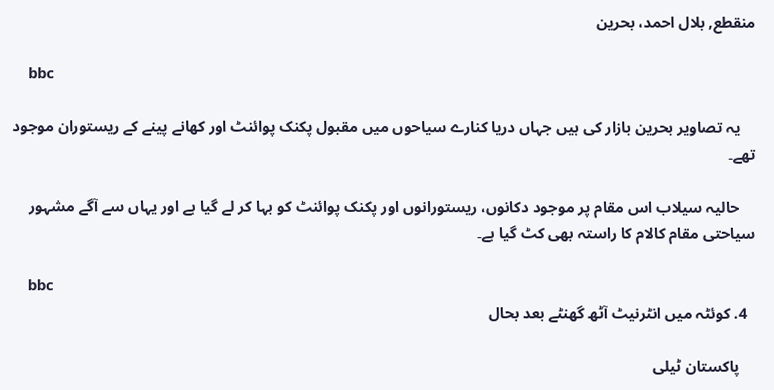منقطع, بلال احمد، بحرین

    bbc

    یہ تصاویر بحرین بازار کی ہیں جہاں دریا کنارے سیاحوں میں مقبول پکنک پوائنٹ اور کھانے پینے کے ریستوران موجود تھے۔

    حالیہ سیلاب اس مقام پر موجود دکانوں، ریستورانوں اور پکنک پوائنٹ کو بہا کر لے گیا ہے اور یہاں سے آگے مشہور سیاحتی مقام کالام کا راستہ بھی کٹ گیا ہے۔

    bbc
  4. کوئٹہ میں انٹرنیٹ آٹھ گھنٹے بعد بحال

    پاکستان ٹیلی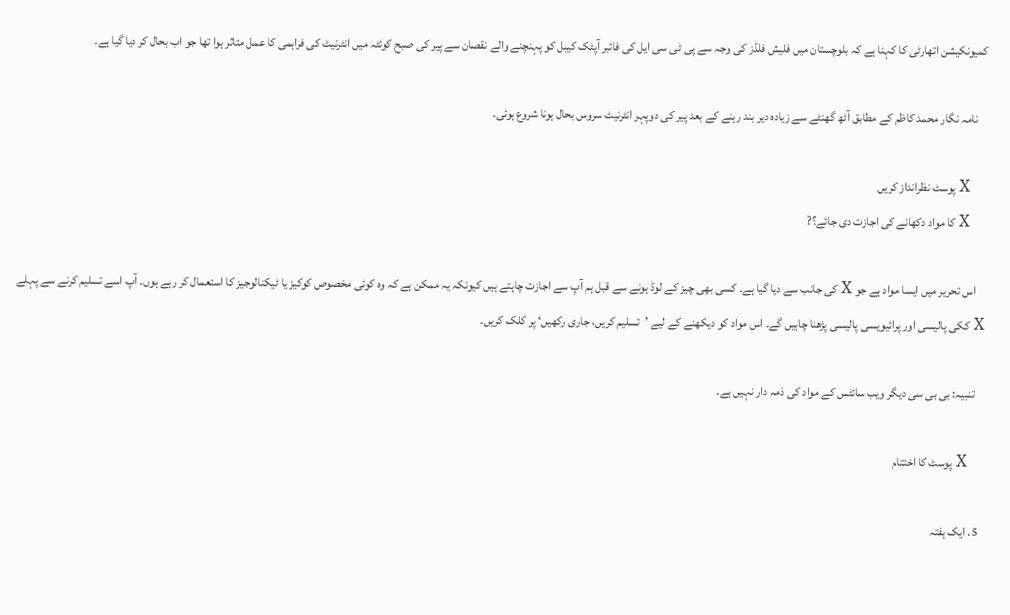کمیونکیشن اتھارٹی کا کہنا ہے کہ بلوچستان میں فلیش فلڈز کی وجہ سے پی ٹی سی ایل کی فائبر آپٹک کیبل کو پہنچنے والے نقصان سے پیر کی صبح کوئٹہ میں انٹرنیٹ کی فراہمی کا عمل متاثر ہوا تھا جو اب بحال کر دیا گیا ہے۔

    نامہ نگار محمد کاظم کے مطابق آٹھ گھنٹے سے زیادہ دیر بند رہنے کے بعد پیر کی دوپہر انٹرنیٹ سروس بحال ہونا شروع ہوئی۔

    X پوسٹ نظرانداز کریں
    X کا مواد دکھانے کی اجازت دی جائے؟?

    اس تحریر میں ایسا مواد ہے جو X کی جانب سے دیا گیا ہے۔ کسی بھی چیز کے لوڈ ہونے سے قبل ہم آپ سے اجازت چاہتے ہیں کیونکہ یہ ممکن ہے کہ وہ کوئی مخصوص کوکیز یا ٹیکنالوجیز کا استعمال کر رہے ہوں۔ آپ اسے تسلیم کرنے سے پہلے X ککی پالیسی اور پرائیویسی پالیسی پڑھنا چاہیں گے۔ اس مواد کو دیکھنے کے لیے ’تسلیم کریں، جاری رکھیں‘ پر کلک کریں۔

    تنبیہ: بی بی سی دیگر ویب سائٹس کے مواد کی ذمہ دار نہیں ہے۔

    X پوسٹ کا اختتام

  5. ایک ہفتہ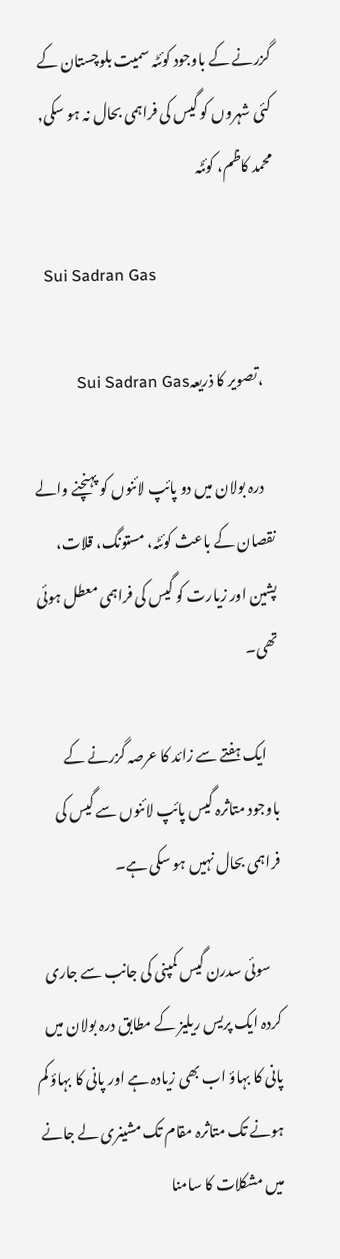گزرنے کے باوجود کوئٹہ سمیت بلوچستان کے کئی شہروں کو گیس کی فراہمی بحال نہ ہو سکی, محمد کاظم، کوئٹہ

    Sui Sadran Gas

    ،تصویر کا ذریعہSui Sadran Gas

    درہ بولان میں دو پائپ لائنوں کو پہنچنے والے نقصان کے باعث کوئٹہ، مستونگ، قلات، پشین اور زیارت کو گیس کی فراہمی معطل ہوئی تھی۔

    ایک ہفتے سے زائد کا عرصہ گزرنے کے باوجود متاثرہ گیس پائپ لائنوں سے گیس کی فراہمی بحال نہیں ہو سکی ہے۔

    سوئی سدرن گیس کمپنی کی جانب سے جاری کردہ ایک پریس ریلیز کے مطابق درہ بولان میں پانی کا بہاؤ اب بھی زیادہ ہے اور پانی کا بہاؤ کم ہونے تک متاثرہ مقام تک مشینری لے جانے میں مشکلات کا سامنا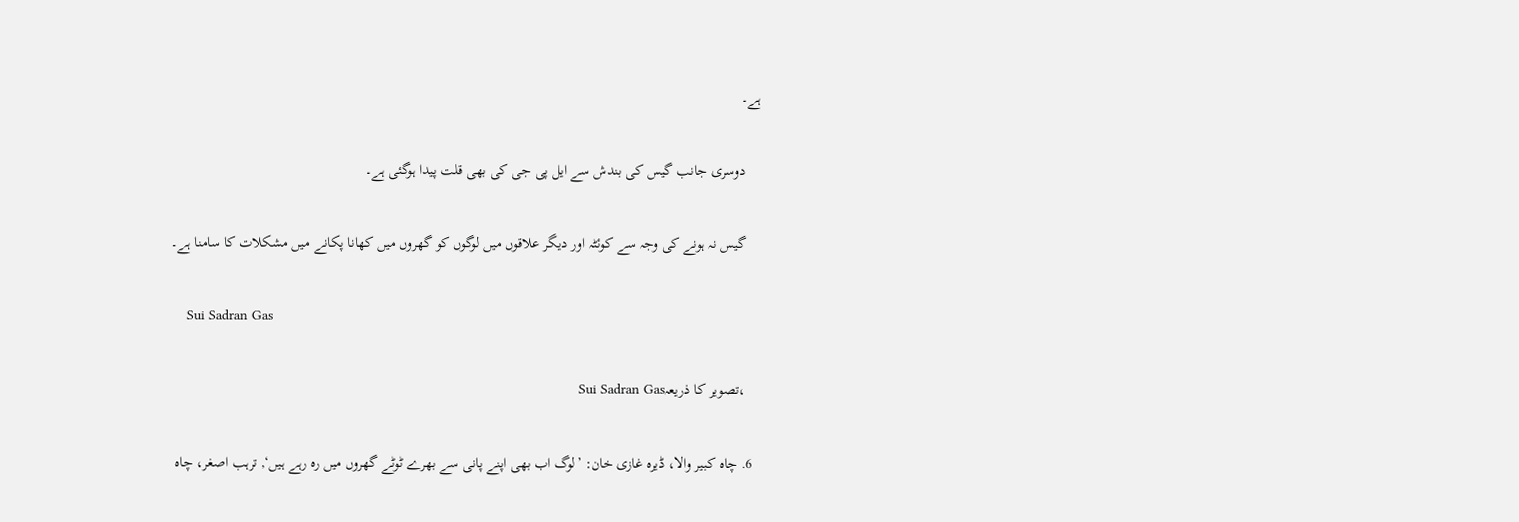ہے۔

    دوسری جانب گیس کی بندش سے ایل پی جی کی بھی قلت پیدا ہوگئی ہے۔

    گیس نہ ہونے کی وجہ سے کوئٹہ اور دیگر علاقوں میں لوگوں کو گھروں میں کھانا پکانے میں مشکلات کا سامنا ہے۔

    Sui Sadran Gas

    ،تصویر کا ذریعہSui Sadran Gas

  6. چاہ کبیر والا، ڈیرہ غازی خان: ’لوگ اب بھی اپنے پانی سے بھرے ٹوٹے گھروں میں رہ رہے ہیں‘, ترہب اصغر، چاہ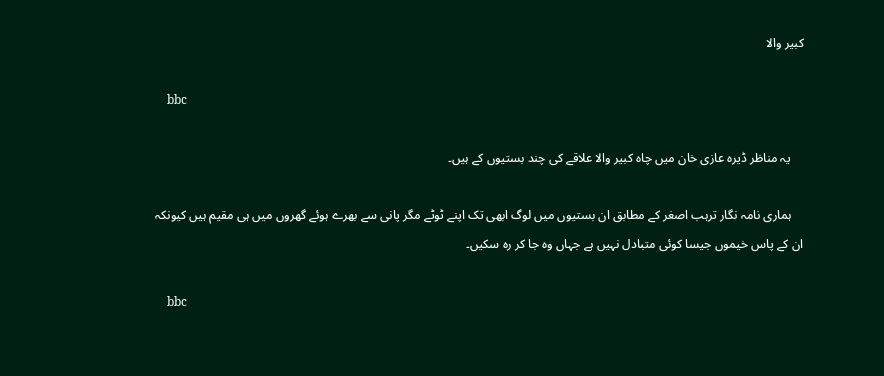کبیر والا

    bbc

    یہ مناظر ڈیرہ عازی خان میں چاہ کبیر والا علاقے کی چند بستیوں کے ہیں۔

    ہماری نامہ نگار ترہب اصغر کے مطابق ان بستیوں میں لوگ ابھی تک اپنے ٹوٹے مگر پانی سے بھرے ہوئے گھروں میں ہی مقیم ہیں کیونکہ ان کے پاس خیموں جیسا کوئی متبادل نہیں ہے جہاں وہ جا کر رہ سکیں۔

    bbc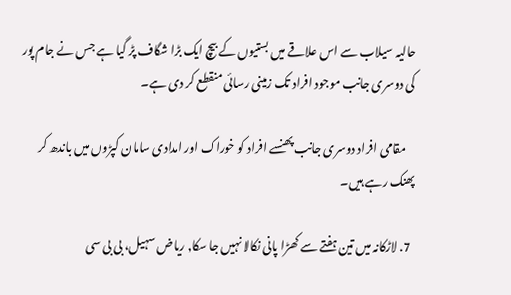حالیہ سیلاب سے اس علاقے میں بستیوں کے بیچ ایک بڑا شگاف پڑ گیا ہے جس نے جام پور کی دوسری جانب موجود افراد تک زمینی رسائی منقطع کر دی ہے۔

    مقامی افراد دوسری جانب پھنسے افراد کو خوراک اور امدادی سامان کپڑوں میں باندھ کر پھنک رہے ہیں۔

  7. لاڑکانہ میں تین ہفتے سے کھڑا پانی نکالا نہیں جا سکا, ریاض سہیل، بی بی سی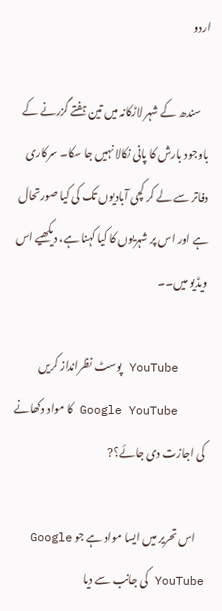اردو

    سندھ کے شہر لاڑکانہ میں تین ہفتے گزرنے کے باوجود بارش کا پانی نکالا نہیں جا سکا۔ سرکاری دفاتر سے لے کر کچی آبادیوں تک کی کیا صورتحال ہے اور اس پر شہریوں کا کیا کہنا ہے، دیکھیے اس ویڈیو میں۔۔

    YouTube پوسٹ نظرانداز کریں
    Google YouTube کا مواد دکھانے کی اجازت دی جائے؟?

    اس تحریر میں ایسا مواد ہے جو Google YouTube کی جانب سے دیا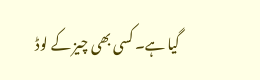گیا ہے۔ کسی بھی چیز کے لوڈ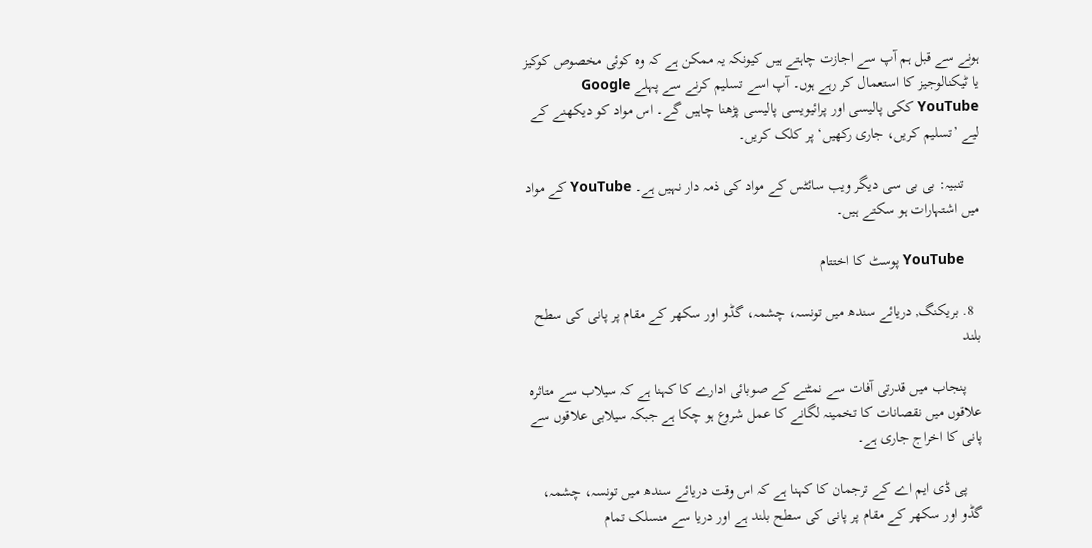ہونے سے قبل ہم آپ سے اجازت چاہتے ہیں کیونکہ یہ ممکن ہے کہ وہ کوئی مخصوص کوکیز یا ٹیکنالوجیز کا استعمال کر رہے ہوں۔ آپ اسے تسلیم کرنے سے پہلے Google YouTube ککی پالیسی اور پرائیویسی پالیسی پڑھنا چاہیں گے۔ اس مواد کو دیکھنے کے لیے ’تسلیم کریں، جاری رکھیں‘ پر کلک کریں۔

    تنبیہ: بی بی سی دیگر ویب سائٹس کے مواد کی ذمہ دار نہیں ہے۔ YouTube کے مواد میں اشتہارات ہو سکتے ہیں۔

    YouTube پوسٹ کا اختتام

  8. بریکنگ, دریائے سندھ میں تونسہ، چشمہ، گڈو اور سکھر کے مقام پر پانی کی سطح بلند

    پنجاب میں قدرتی آفات سے نمٹنے کے صوبائی ادارے کا کہنا ہے کہ سیلاب سے متاثرہ علاقوں میں نقصانات کا تخمینہ لگانے کا عمل شروع ہو چکا ہے جبکہ سیلابی علاقوں سے پانی کا اخراج جاری ہے۔

    پی ڈی ایم اے کے ترجمان کا کہنا ہے کہ اس وقت دریائے سندھ میں تونسہ، چشمہ، گڈو اور سکھر کے مقام پر پانی کی سطح بلند ہے اور دریا سے منسلک تمام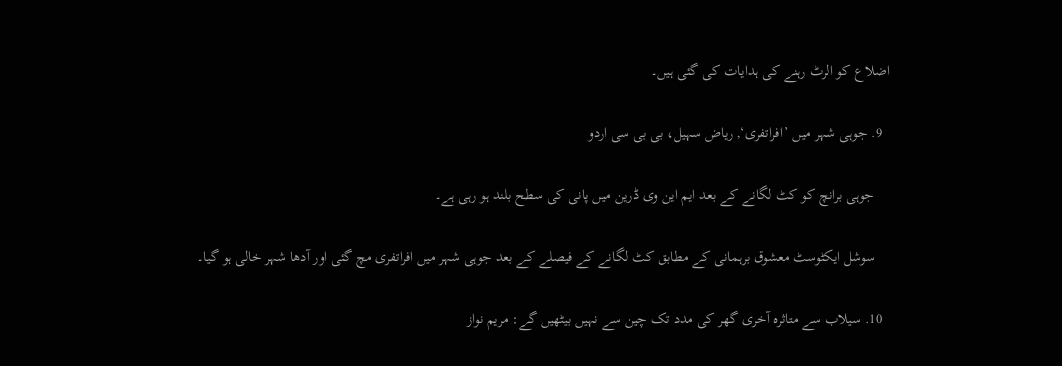اضلاع کو الرٹ رہنے کی ہدایات کی گئی ہیں۔

  9. جوہی شہر میں ’افراتفری‘, ریاض سہیل، بی بی سی اردو

    جوہی برانچ کو کٹ لگانے کے بعد ایم این وی ڈرین میں پانی کی سطح بلند ہو رہی ہے۔

    سوشل ایکٹوسٹ معشوق برہمانی کے مطابق کٹ لگانے کے فیصلے کے بعد جوہی شہر میں افراتفری مچ گئی اور آدھا شہر خالی ہو گیا۔

  10. سیلاب سے متاثرہ آخری گھر کی مدد تک چین سے نہیں بیٹھیں گے: مریم نواز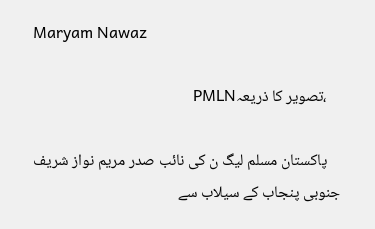Maryam Nawaz

    ،تصویر کا ذریعہPMLN

    پاکستان مسلم لیگ ن کی نائب صدر مریم نواز شریف جنوبی پنجاب کے سیلاب سے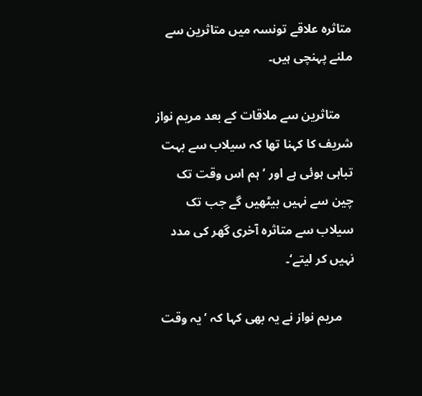متاثرہ علاقے تونسہ میں متاثرین سے ملنے پہنچی ہیں۔

    متاثرین سے ملاقات کے بعد مریم نواز شریف کا کہنا تھا کہ سیلاب سے بہت تباہی ہوئی ہے اور ’ہم اس وقت تک چین سے نہیں بیٹھیں گے جب تک سیلاب سے متاثرہ آخری گھر کی مدد نہیں کر لیتے‘۔

    مریم نواز نے یہ بھی کہا کہ ’یہ وقت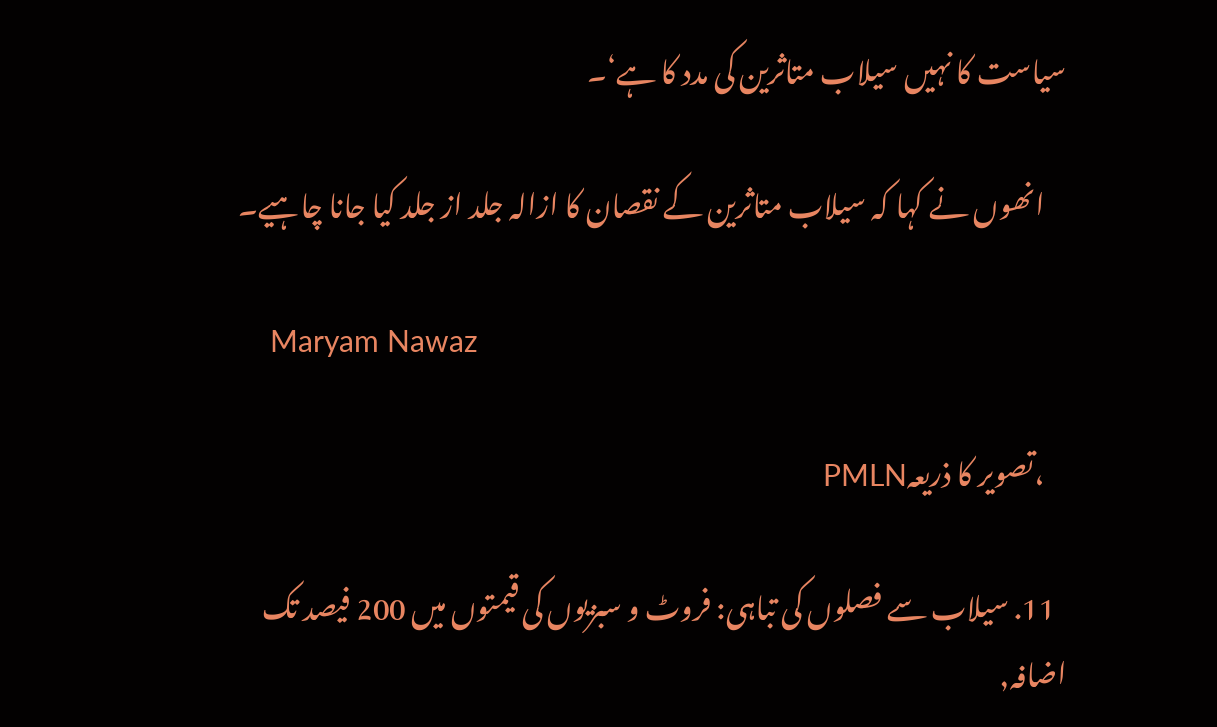سیاست کا نہیں سیلاب متاثرین کی مدد کا ہے‘۔

    انھوں نے کہا کہ سیلاب متاثرین کے نقصان کا ازالہ جلد از جلد کیا جانا چاہیے۔

    Maryam Nawaz

    ،تصویر کا ذریعہPMLN

  11. سیلاب سے فصلوں کی تباہی: فروٹ و سبزیوں کی قیمتوں میں 200 فیصد تک اضافہ,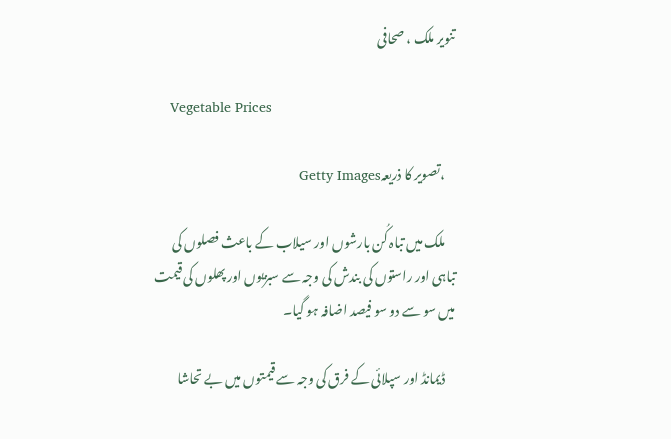تنویر ملک ، صحافی

    Vegetable Prices

    ،تصویر کا ذریعہGetty Images

    ملک میں تباہ کُن بارشوں اور سیلاب کے باعث فصلوں کی تباہی اور راستوں کی بندش کی وجہ سے سبزیوں اور پھلوں کی قیمت میں سو سے دو سو فیصد اضافہ ہو گیا۔

    ڈیمانڈ اور سپلائی کے فرق کی وجہ سے قیمتوں میں بے تحاشا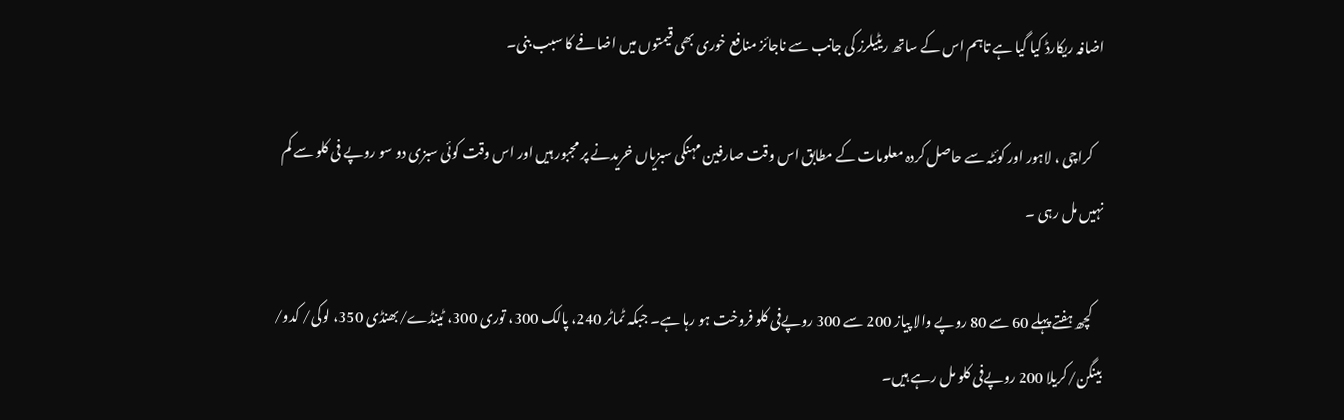اضافہ ریکارڈ کیا گیا ہے تاہم اس کے ساتھ ریٹیلرز کی جانب سے ناجائز منافع خوری بھی قیمتوں میں اضافے کا سبب بنی۔

    کراچی ، لاہور اور کوئٹہ سے حاصل کردہ معلومات کے مطابق اس وقت صارفین مہنگی سبزیاں خریدنے پر مجبور ہیں اور اس وقت کوئی سبزی دو سو روپے فی کلو سے کم نہیں مل رہی ۔

    کچھ ہفتے پہلے 60 سے 80 روپے والا پیاز 200 سے 300 روپےفی کلو فروخت ہو رہا ہے۔ جبکہ ٹماٹر 240، پالک 300، توری 300، ٹینڈے/بھنڈی 350، لوکی/ کدو/ بینگن/کریلا 200 روپےفی کلو مل رہے ہیں۔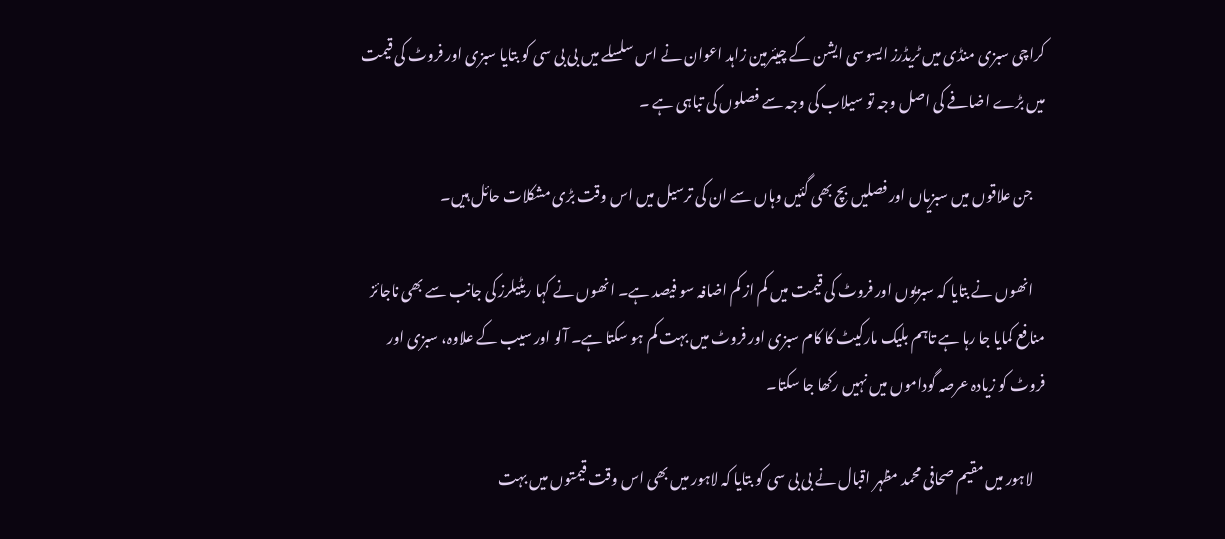کراچی سبزی منڈی میں ٹریڈرز ایسوسی ایشن کے چیئرمین زاہد اعوان نے اس سلسلے میں بی بی سی کو بتایا سبزی اور فروٹ کی قیمت میں بڑے اضافے کی اصل وجہ تو سیلاب کی وجہ سے فصلوں کی تباہی ہے ۔

    جن علاقوں میں سبزیاں اور فصلیں بچ بھی گئیں وہاں سے ان کی ترسیل میں اس وقت بڑی مشکلات حائل ہیں۔

    انھوں نے بتایا کہ سبزیوں اور فروٹ کی قیمت میں کم از کم اضافہ سو فیصد ہے۔ انھوں نے کہا ریٹیلرز کی جانب سے بھی ناجائز منافع کمایا جا رہا ہے تاہم بلیک مارکیٹ کا کام سبزی اور فروٹ میں بہت کم ہو سکتا ہے۔ آلو اور سیب کے علاوہ، سبزی اور فروٹ کو زیادہ عرصہ گوداموں میں نہیں رکھا جا سکتا۔

    لاہور میں مقیم صحافی محمد مظہر اقبال نے بی بی سی کو بتایا کہ لاہور میں بھی اس وقت قیمتوں میں بہت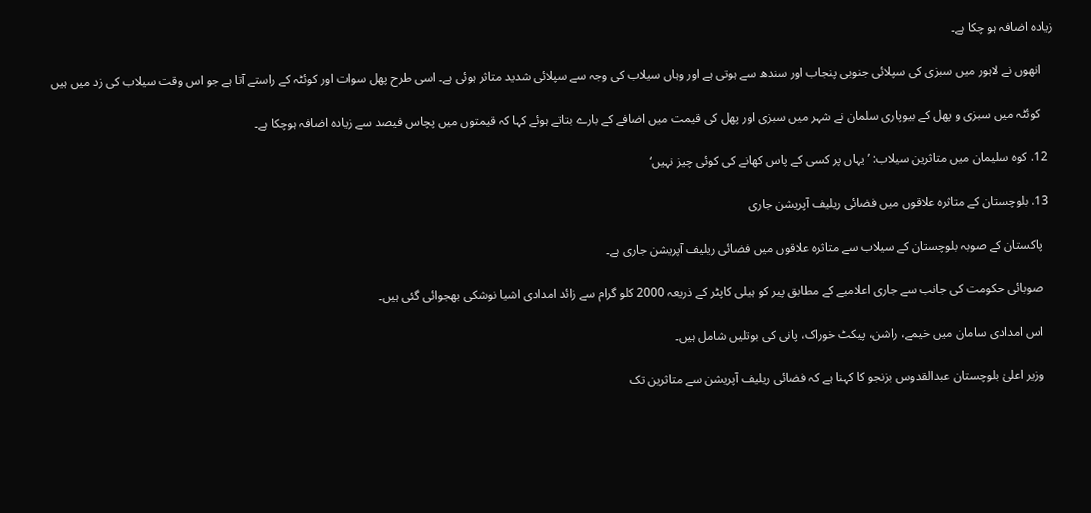زیادہ اضافہ ہو چکا ہے۔

    انھوں نے لاہور میں سبزی کی سپلائی جنوبی پنجاب اور سندھ سے ہوتی ہے اور وہاں سیلاب کی وجہ سے سپلائی شدید متاثر ہوئی ہے۔ اسی طرح پھل سوات اور کوئٹہ کے راستے آتا ہے جو اس وقت سیلاب کی زد میں ہیں

    کوئٹہ میں سبزی و پھل کے بیوپاری سلمان نے شہر میں سبزی اور پھل کی قیمت میں اضافے کے بارے بتاتے ہوئے کہا کہ قیمتوں میں پچاس فیصد سے زیادہ اضافہ ہوچکا ہے۔

  12. کوہ سلیمان میں متاثرین سیلاب: ’یہاں پر کسی کے پاس کھانے کی کوئی چیز نہیں‘

  13. بلوچستان کے متاثرہ علاقوں میں فضائی ریلیف آپریشن جاری

    پاکستان کے صوبہ بلوچستان کے سیلاب سے متاثرہ علاقوں میں فضائی ریلیف آپریشن جاری ہے۔

    صوبائی حکومت کی جانب سے جاری اعلامیے کے مطابق پیر کو ہیلی کاپٹر کے ذریعہ 2000 کلو گرام سے زائد امدادی اشیا نوشکی بھجوائی گئی ہیں۔

    اس امدادی سامان میں خیمے، راشن، پیکٹ خوراک، پانی کی بوتلیں شامل ہیں۔

    وزیر اعلیٰ بلوچستان عبدالقدوس بزنجو کا کہنا ہے کہ فضائی ریلیف آپریشن سے متاثرین تک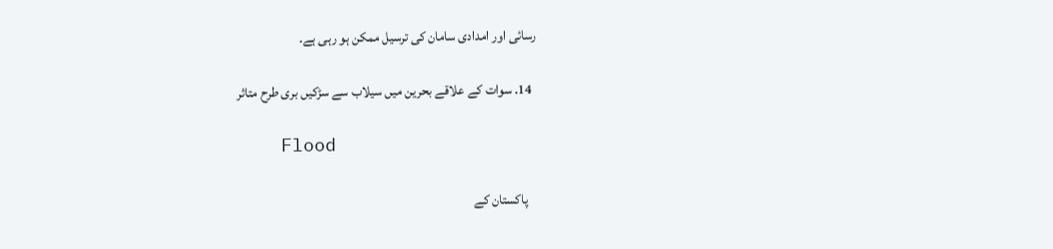رسائی اور امدادی سامان کی ترسیل ممکن ہو رہی ہے۔

  14. سوات کے علاقے بحرین میں سیلاب سے سڑکیں بری طرح متاثر

    Flood

    پاکستان کے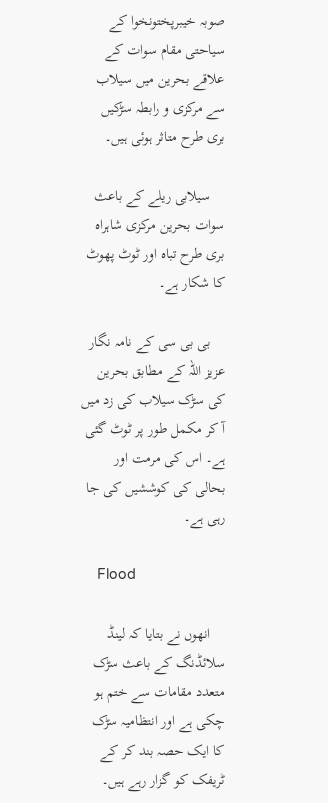صوبہ خیبرپختونخوا کے سیاحتی مقام سوات کے علاقے بحرین میں سیلاب سے مرکزی و رابطہ سڑکیں بری طرح متاثر ہوئی ہیں۔

    سیلابی ریلے کے باعث سوات بحرین مرکزی شاہراہ بری طرح تباہ اور ٹوٹ پھوٹ کا شکار ہے۔

    بی بی سی کے نامہ نگار عزیز اللہ کے مطابق بحرین کی سڑک سیلاب کی زد میں آ کر مکمل طور پر ٹوٹ گئی ہے۔ اس کی مرمت اور بحالی کی کوششیں کی جا رہی ہے۔

    Flood

    انھوں نے بتایا کہ لینڈ سلائڈنگ کے باعث سڑک متعدد مقامات سے ختم ہو چکی ہے اور انتظامیہ سڑک کا ایک حصہ بند کر کے ٹریفک کو گزار رہے ہیں۔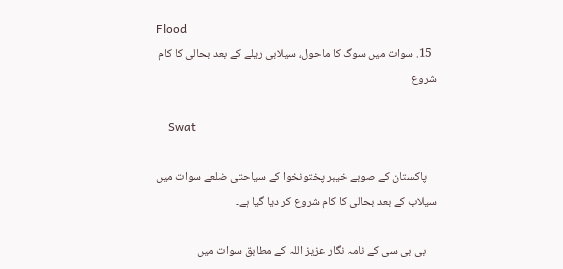Flood
  15. سوات میں سوگ کا ماحول، سیلابی ریلے کے بعد بحالی کا کام شروع

    Swat

    پاکستان کے صوبے خیبر پختونخوا کے سیاحتی ضلعے سوات میں سیلاب کے بعد بحالی کا کام شروع کر دیا گیا ہے۔

    بی بی سی کے نامہ نگار عزیز اللہ کے مطابق سوات میں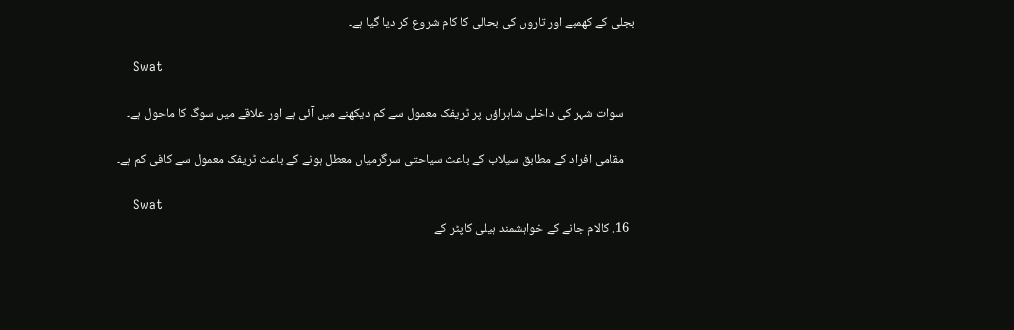بجلی کے کھمبے اور تاروں کی بحالی کا کام شروع کر دیا گیا ہے۔

    Swat

    سوات شہر کی داخلی شاہراؤں پر ٹریفک معمول سے کم دیکھنے میں آئی ہے اور علاقے میں سوگ کا ماحول ہے۔

    مقامی افراد کے مطابق سیلاب کے باعث سیاحتی سرگرمیاں معطل ہونے کے باعث ٹریفک معمول سے کافی کم ہے۔

    Swat
  16. کالام جانے کے خواہشمند ہیلی کاپٹر کے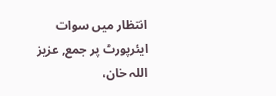انتظار میں سوات ایئرپورٹ پر جمع, عزیز اللہ خان،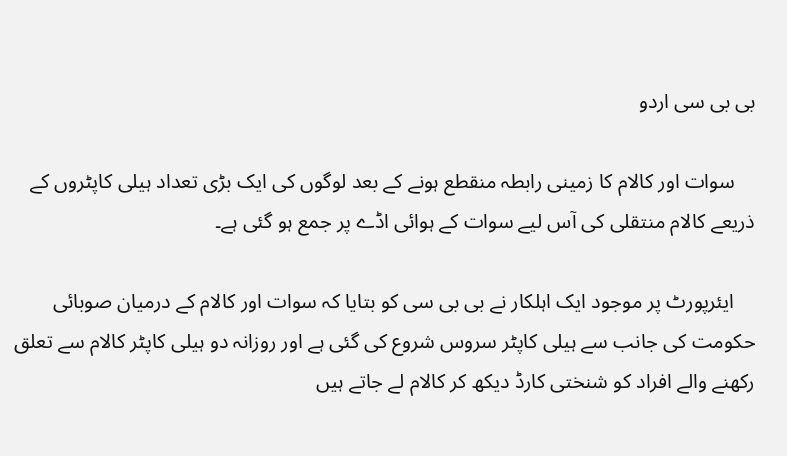بی بی سی اردو

    سوات اور کالام کا زمینی رابطہ منقطع ہونے کے بعد لوگوں کی ایک بڑی تعداد ہیلی کاپٹروں کے ذریعے کالام منتقلی کی آس لیے سوات کے ہوائی اڈے پر جمع ہو گئی ہے۔

    ایئرپورٹ پر موجود ایک اہلکار نے بی بی سی کو بتایا کہ سوات اور کالام کے درمیان صوبائی حکومت کی جانب سے ہیلی کاپٹر سروس شروع کی گئی ہے اور روزانہ دو ہیلی کاپٹر کالام سے تعلق رکھنے والے افراد کو شنختی کارڈ دیکھ کر کالام لے جاتے ہیں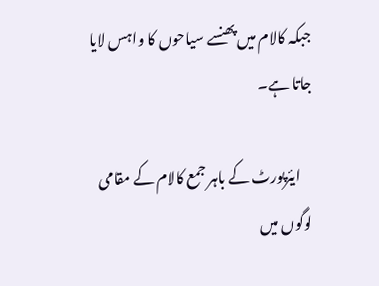جبکہ کالام میں پھنسے سیاحوں کا واہس لایا جاتا ہے۔

    ایئرپورٹ کے باہر جمع کالام کے مقامی لوگوں میں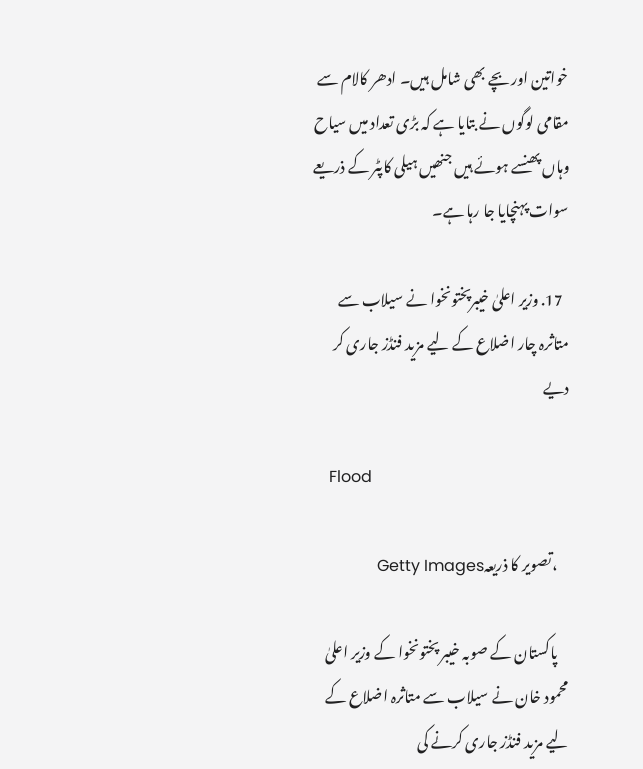خواتین اور بچے بھی شامل ہیں۔ ادھر کالام سے مقامی لوگوں نے بتایا ہے کہ بڑی تعداد میں سیاح وہاں پھنسے ہوئے ہیں جنھیں ہیلی کاپٹر کے ذریعے سوات پہنچایا جا رہا ہے۔

  17. وزیر اعلیٰ خیبرپختونخوا نے سیلاب سے متاثرہ چار اضلاع کے لیے مزید فنڈز جاری کر دیے

    Flood

    ،تصویر کا ذریعہGetty Images

    پاکستان کے صوبہ خیبر پختونخوا کے وزیر اعلیٰ محمود خان نے سیلاب سے متاثرہ اضلاع کے لیے مزید فنڈز جاری کرنے کی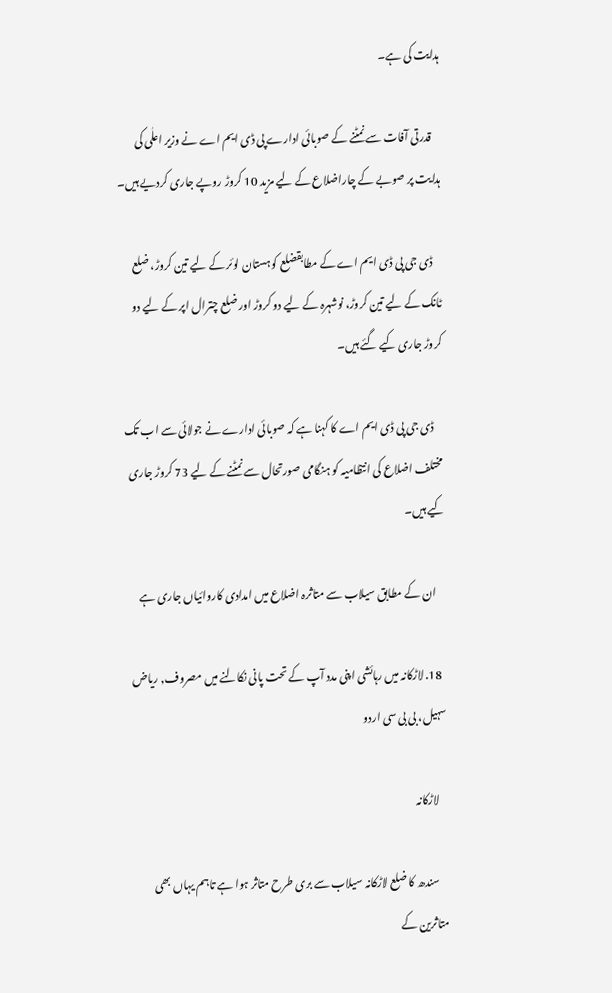ہدایت کی ہے۔

    قدرتی آفات سے نمٹنے کے صوبائی ادارے پی ڈی ایم اے نے وزیر اعلٰی کی ہدایت پر صوبے کے چاراضلاع کے لیے مزید 10 کروڑ روپے جاری کردیے ہیں۔

    ڈی جی پی ڈی ایم اے کے مطابقضلع کوہستان لوئر کے لیے تین کروڑ، ضلع ٹانک کے لیے تین کروڑ، نوشہرہ کے لیے دو کروڑ اور ضلع چترال اپر کے لیے دو کروڑ جاری کیے گئے ہیں۔

    ڈی جی پی ڈی ایم اے کا کہنا ہے کہ صوبائی ادارے نے جولائی سے اب تک مختلف اضلاع کی انتظامیہ کو ہنگامی صورتحال سے نمٹنے کے لیے 73 کروڑ جاری کیے ہیں۔

    ان کے مطابق سیلاب سے متاثرہ اضلاع میں امدادی کاروائیاں جاری ہے

  18. لاڑکانہ میں رہائشی اپنی مدد آپ کے تحت پانی نکالنے میں مصروف, ریاض سہیل، بی بی سی اردو

    لاڑکانہ

    سندھ کا ضلع لاڑکانہ سیلاب سے بری طرح متاثر ہوا ہے تاہم یہاں بھی متاثرین کے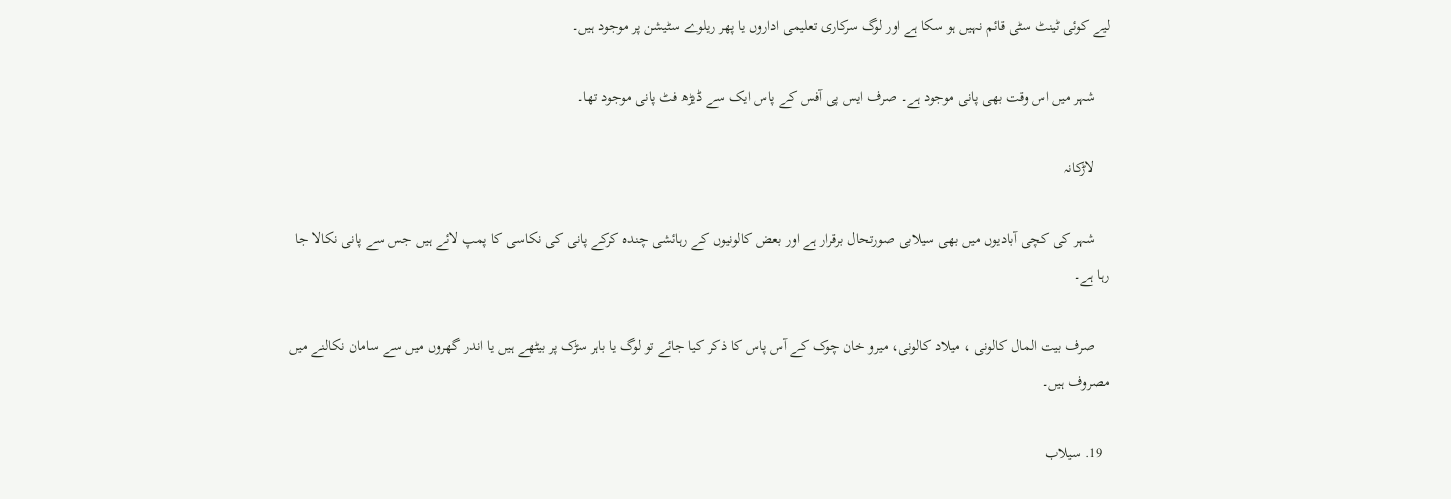لیے کوئی ٹینٹ سٹی قائم نہیں ہو سکا ہے اور لوگ سرکاری تعلیمی اداروں یا پھر ریلوے سٹیشن پر موجود ہیں۔

    شہر میں اس وقت بھی پانی موجود ہے۔ صرف ایس پی آفس کے پاس ایک سے ڈیڑھ فٹ پانی موجود تھا۔

    لاڑکانہ

    شہر کی کچی آبادیوں میں بھی سیلابی صورتحال برقرار ہے اور بعض کالونیوں کے رہائشی چندہ کرکے پانی کی نکاسی کا پمپ لائے ہیں جس سے پانی نکالا جا رہا ہے۔

    صرف بیت المال کالونی ، میلاد کالونی، میرو خان چوک کے آس پاس کا ذکر کیا جائے تو لوگ یا باہر سڑک پر بیٹھے ہیں یا اندر گھروں میں سے سامان نکالنے میں مصروف ہیں۔

  19. سیلاب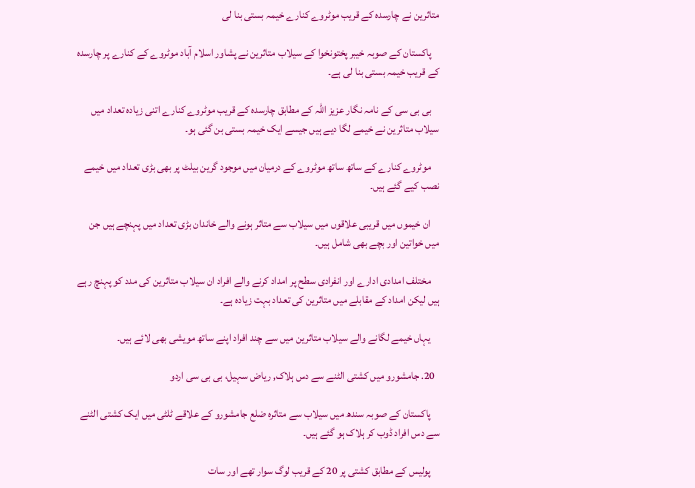متاثرین نے چارسدہ کے قریب موٹروے کنارے خیمہ بستی بنا لی

    پاکستان کے صوبہ خیبر پختونخوا کے سیلاب متاثرین نے پشاور اسلام آباد موٹروے کے کنارے پر چارسدہ کے قریب خیمہ بستی بنا لی ہے۔

    بی بی سی کے نامہ نگار عزیز اللہ کے مطابق چارسدہ کے قریب موٹروے کنارے اتنی زیادہ تعداد میں سیلاب متاثرین نے خیمے لگا دیے ہیں جیسے ایک خیمہ بستی بن گئی ہو۔

    موٹروے کنارے کے ساتھ ساتھ موٹروے کے درمیان میں موجود گرین بیلٹ پر بھی بڑی تعداد میں خیمے نصب کیے گئے ہیں۔

    ان خیموں میں قریبی علاقوں میں سیلاب سے متاثر ہونے والے خاندان بڑی تعداد میں پہنچے ہیں جن میں خواتین اور بچے بھی شامل ہیں۔

    مختلف امدادی ادارے اور انفرادی سطح پر امداد کرنے والے افراد ان سیلاب متاثرین کی مدد کو پہنچ رہے ہیں لیکن امداد کے مقابلے میں متاثرین کی تعداد بہت زیادہ ہے۔

    یہاں خیمے لگانے والے سیلاب متاثرین میں سے چند افراد اپنے ساتھ مویشی بھی لائے ہیں۔

  20. جامشورو میں کشتی الٹنے سے دس ہلاک, ریاض سہیل، بی بی سی اردو

    پاکستان کے صوبہ سندھ میں سیلاب سے متاثرہ ضلع جامشورو کے علاقے ٹلٹی میں ایک کشتی الٹنے سے دس افراد ڈوب کر ہلاک ہو گئے ہیں۔

    پولیس کے مطابق کشتی پر 20 کے قریب لوگ سوار تھے اور سات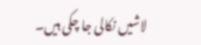لاشیں نکالی جا چکی ہیں۔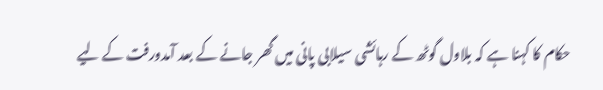حکام کا کہنا ہے کہ بلاول گوٹھ کے رہائشی سیلابی پانی میں گھر جانے کے بعد آمدورفت کے لیے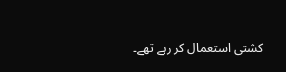کشتی استعمال کر رہے تھے۔